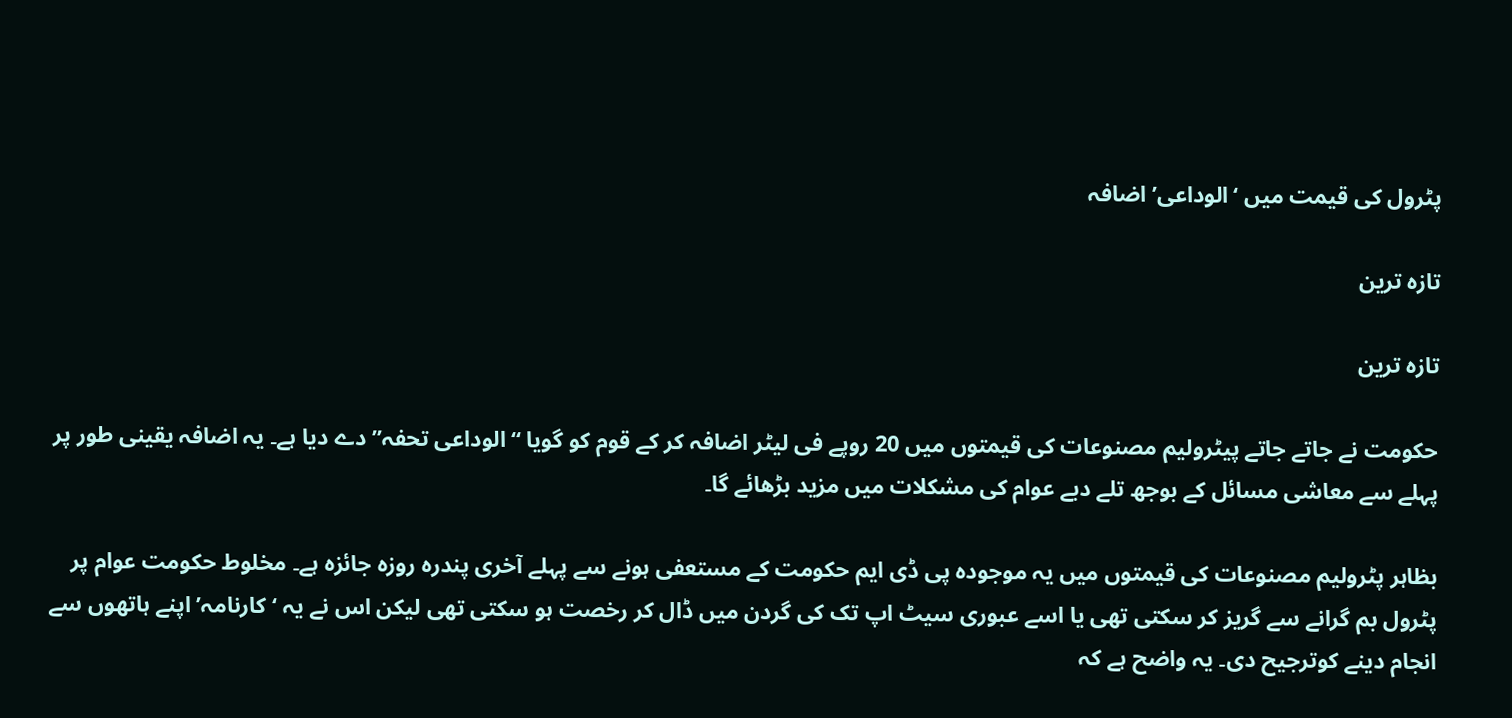پٹرول کی قیمت میں ‘الوداعی’ اضافہ

تازہ ترین

تازہ ترین

حکومت نے جاتے جاتے پیٹرولیم مصنوعات کی قیمتوں میں 20 روپے فی لیٹر اضافہ کر کے قوم کو گویا “الوداعی تحفہ” دے دیا ہے۔ یہ اضافہ یقینی طور پر پہلے سے معاشی مسائل کے بوجھ تلے دبے عوام کی مشکلات میں مزید بڑھائے گا۔

بظاہر پٹرولیم مصنوعات کی قیمتوں میں یہ موجودہ پی ڈی ایم حکومت کے مستعفی ہونے سے پہلے آخری پندرہ روزہ جائزہ ہے۔ مخلوط حکومت عوام پر پٹرول بم گرانے سے گریز کر سکتی تھی یا اسے عبوری سیٹ اپ تک کی گردن میں ڈال کر رخصت ہو سکتی تھی لیکن اس نے یہ ‘کارنامہ’ اپنے ہاتھوں سے انجام دینے کوترجیح دی۔ یہ واضح ہے کہ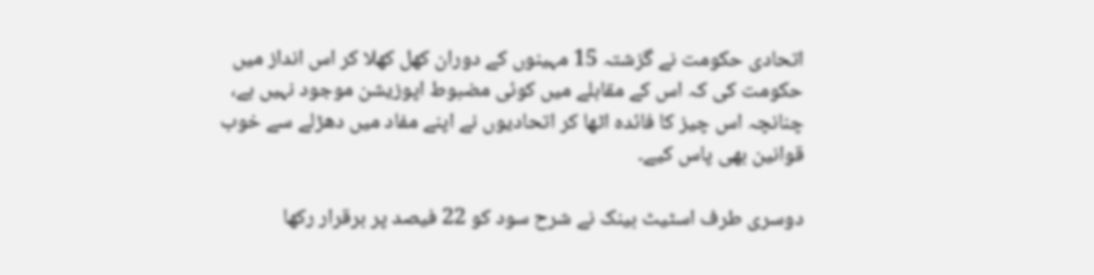اتحادی حکومت نے گزشتہ 15 مہینوں کے دوران کھل کھلا کر اس انداز میں حکومت کی کہ اس کے مقابلے میں کوئی مضبوط اپوزیشن موجود نہیں ہے، چنانچہ اس چیز کا فائدہ اٹھا کر اتحادیوں نے اپنے مفاد میں دھڑلے سے خوب قوانین بھی پاس کیے۔

دوسری طرف اسٹیٹ بینک نے شرح سود کو 22 فیصد پر برقرار رکھا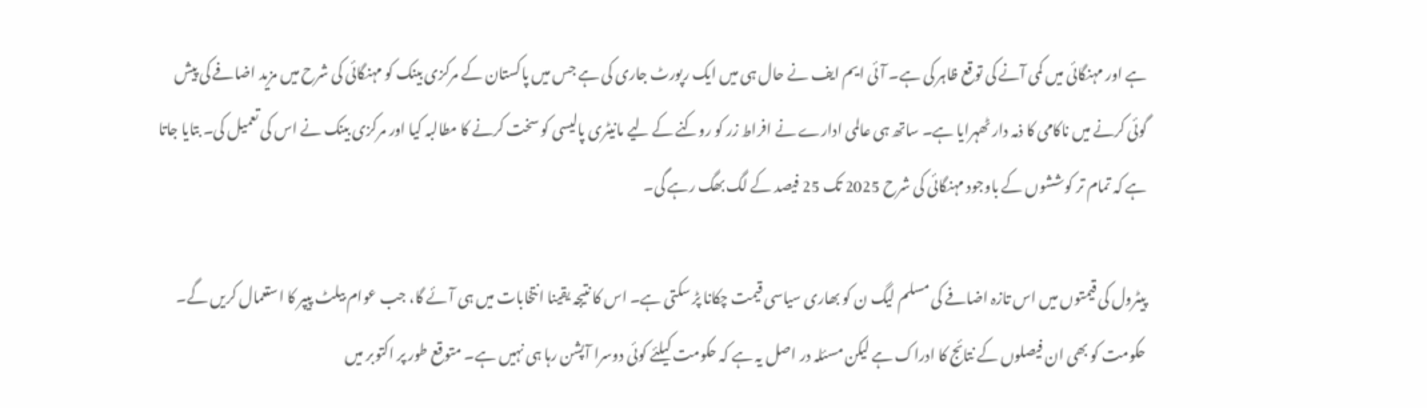ہے اور مہنگائی میں کمی آنے کی توقع ظاہر کی ہے۔ آئی ایم ایف نے حال ہی میں ایک رپورٹ جاری کی ہے جس میں پاکستان کے مرکزی بینک کو مہنگائی کی شرح میں مزید اضافے کی پیش گوئی کرنے میں ناکامی کا ذمہ دار ٹھہرایا ہے۔ ساتھ ہی عالمی ادارے نے افراط زر کو روکنے کے لیے مانیٹری پالیسی کو سخت کرنے کا مطالبہ کیا اور مرکزی بینک نے اس کی تعمیل کی۔ بتایا جاتا ہے کہ تمام تر کوششوں کے باوجود مہنگائی کی شرح 2025 تک 25 فیصد کے لگ بھگ رہے گی۔

پیٹرول کی قیمتوں میں اس تازہ اضافے کی مسلم لیگ ن کو بھاری سیاسی قیمت چکانا پڑ سکتی ہے۔ اس کا نتیجہ یقینا انتخابات میں ہی آئے گا، جب عوام بیلٹ پیپر کا استعمال کریں گے۔ حکومت کو بھی ان فیصلوں کے نتائج کا ادراک ہے لیکن مسئلہ در اصل یہ ہے کہ حکومت کیلئے کوئی دوسرا آپشن رہا ہی نہیں ہے۔ متوقع طور پر اکتوبر میں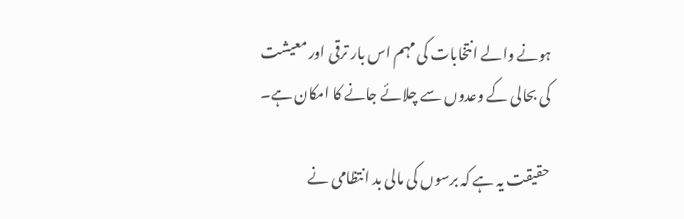ہونے والے انتخابات کی مہم اس بار ترقی اور معیشت کی بحالی کے وعدوں سے چلائے جانے کا امکان ہے۔

حقیقت یہ ہے کہ برسوں کی مالی بد انتظامی نے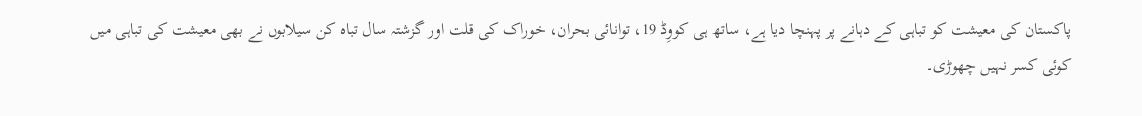پاکستان کی معیشت کو تباہی کے دہانے پر پہنچا دیا ہے، ساتھ ہی کووِڈ 19، توانائی بحران، خوراک کی قلت اور گزشتہ سال تباہ کن سیلابوں نے بھی معیشت کی تباہی میں کوئی کسر نہیں چھوڑی۔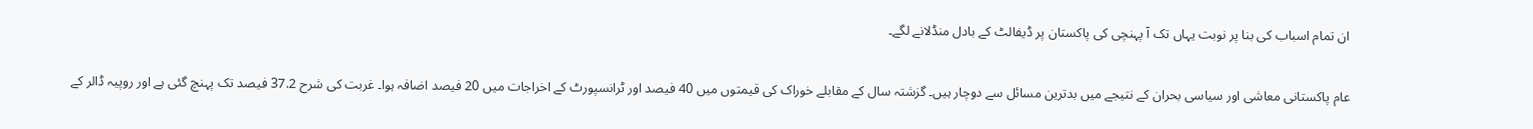ان تمام اسباب کی بنا پر نوبت یہاں تک آ پہنچی کی پاکستان پر ڈیفالٹ کے بادل منڈلانے لگے۔

عام پاکستانی معاشی اور سیاسی بحران کے نتیجے میں بدترین مسائل سے دوچار ہیں۔ گزشتہ سال کے مقابلے خوراک کی قیمتوں میں 40 فیصد اور ٹرانسپورٹ کے اخراجات میں 20 فیصد اضافہ ہوا۔ غربت کی شرح 37.2 فیصد تک پہنچ گئی ہے اور روپیہ ڈالر کے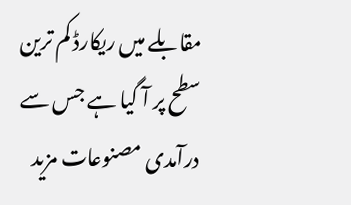مقابلے میں ریکارڈ کم ترین سطح پر آ گیا ہے جس سے درآمدی مصنوعات مزید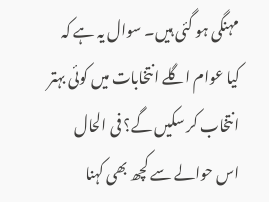مہنگی ہو گئی ہیں۔ سوال یہ ہے کہ کیا عوام اگلے انتخابات میں کوئی بہتر انتخاب کر سکیں گے؟ فی الحال اس حوالے سے کچھ بھی کہنا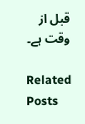قبل از وقت ہے۔

Related Posts